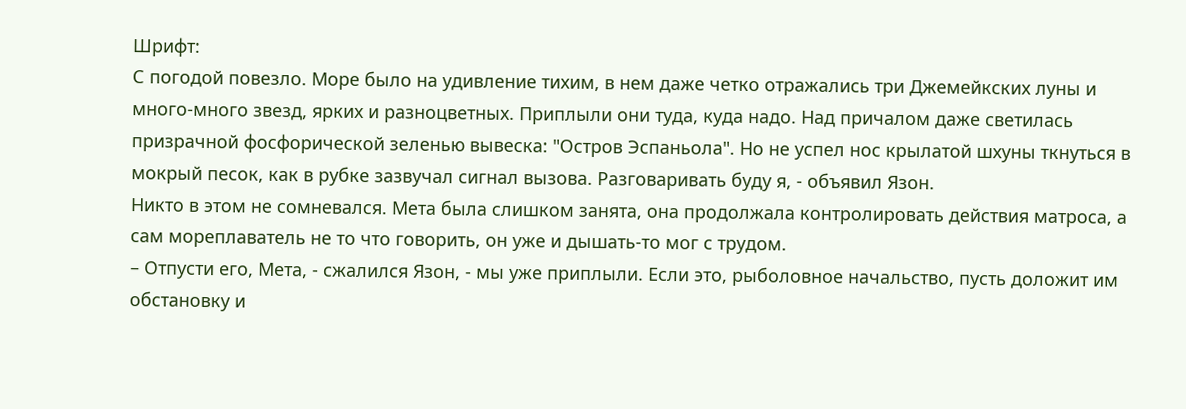Шрифт:
С погодой повезло. Море было на удивление тихим, в нем даже четко отражались три Джемейкских луны и много-много звезд, ярких и разноцветных. Приплыли они туда, куда надо. Над причалом даже светилась призрачной фосфорической зеленью вывеска: "Остров Эспаньола". Но не успел нос крылатой шхуны ткнуться в мокрый песок, как в рубке зазвучал сигнал вызова. Разговаривать буду я, - объявил Язон.
Никто в этом не сомневался. Мета была слишком занята, она продолжала контролировать действия матроса, а сам мореплаватель не то что говорить, он уже и дышать-то мог с трудом.
– Отпусти его, Мета, - сжалился Язон, - мы уже приплыли. Если это, рыболовное начальство, пусть доложит им обстановку и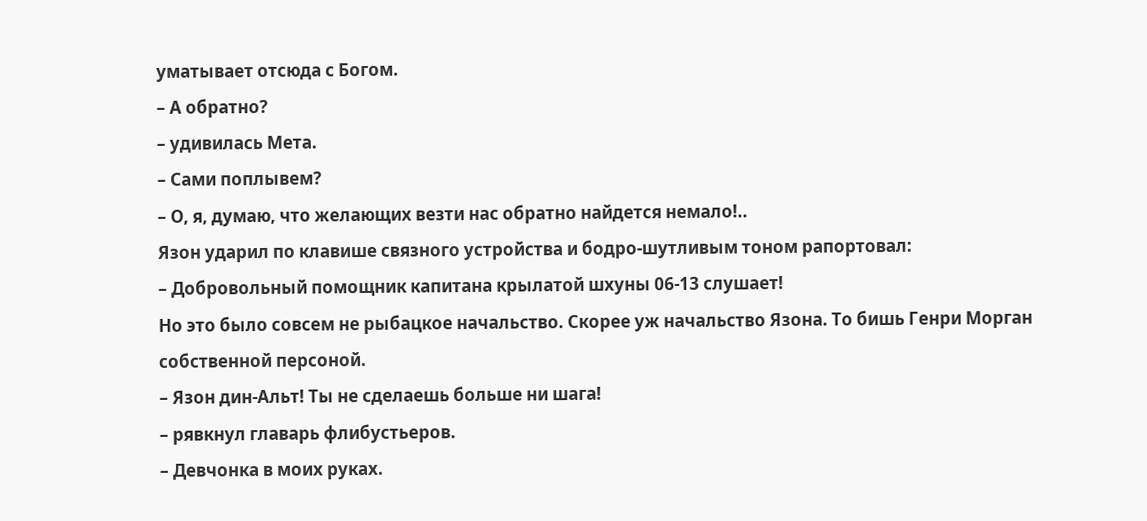уматывает отсюда с Богом.
– А обратно?
– удивилась Мета.
– Сами поплывем?
– О, я, думаю, что желающих везти нас обратно найдется немало!..
Язон ударил по клавише связного устройства и бодро-шутливым тоном рапортовал:
– Добровольный помощник капитана крылатой шхуны 06-13 слушает!
Но это было совсем не рыбацкое начальство. Скорее уж начальство Язона. То бишь Генри Морган собственной персоной.
– Язон дин-Альт! Ты не сделаешь больше ни шага!
– рявкнул главарь флибустьеров.
– Девчонка в моих руках.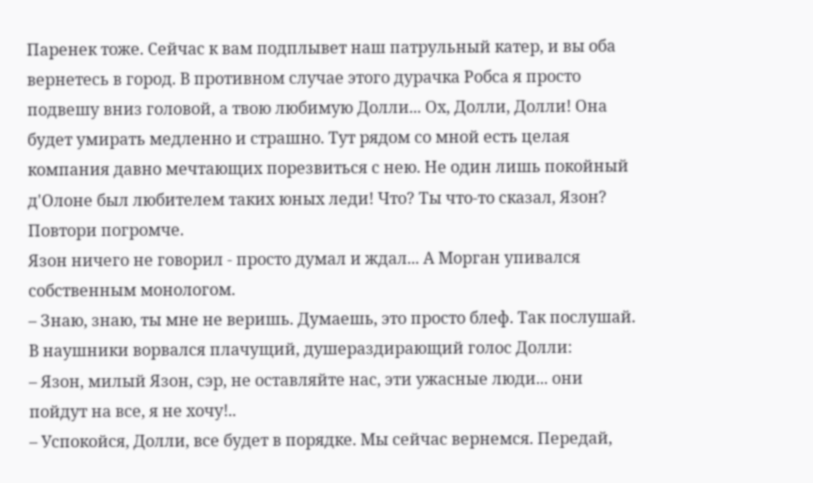Паренек тоже. Сейчас к вам подплывет наш патрульный катер, и вы оба вернетесь в город. В противном случае этого дурачка Робса я просто подвешу вниз головой, а твою любимую Долли... Ох, Долли, Долли! Она будет умирать медленно и страшно. Тут рядом со мной есть целая компания давно мечтающих порезвиться с нею. Не один лишь покойный д'Олоне был любителем таких юных леди! Что? Ты что-то сказал, Язон? Повтори погромче.
Язон ничего не говорил - просто думал и ждал... А Морган упивался собственным монологом.
– Знаю, знаю, ты мне не веришь. Думаешь, это просто блеф. Так послушай.
В наушники ворвался плачущий, душераздирающий голос Долли:
– Язон, милый Язон, сэр, не оставляйте нас, эти ужасные люди... они пойдут на все, я не хочу!..
– Успокойся, Долли, все будет в порядке. Мы сейчас вернемся. Передай,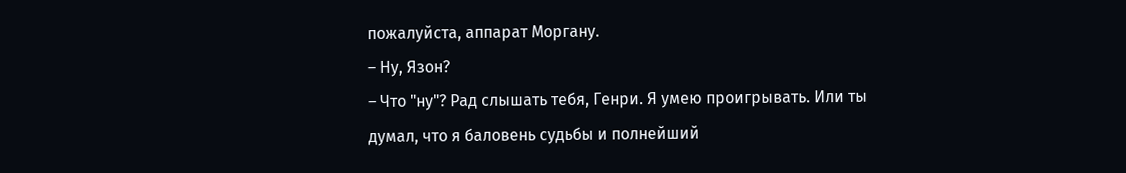пожалуйста, аппарат Моргану.
– Ну, Язон?
– Что "ну"? Рад слышать тебя, Генри. Я умею проигрывать. Или ты думал, что я баловень судьбы и полнейший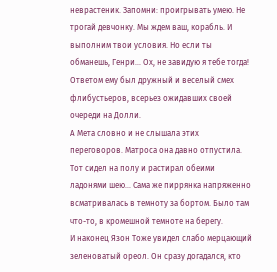неврастеник. Запомни: проигрывать умею. Не трогай девчонку. Мы ждем ваш, корабль. И выполним твои условия. Но если ты обманешь, Генри... Ох, не завидую я тебе тогда!
Ответом ему был дружный и веселый смех флибустьеров, всерьез ожидавших своей очереди на Долли.
А Мета словно и не слышала этих переговоров. Матроса она давно отпустила. Тот сидел на полу и растирал обеими ладонями шею... Сама же пиррянка напряженно всматривалась в темноту за бортом. Было там что-то, в кромешной темноте на берегу.
И наконец Язон Тоже увидел слабо мерцающий зеленоватый ореол. Он сразу догадался, кто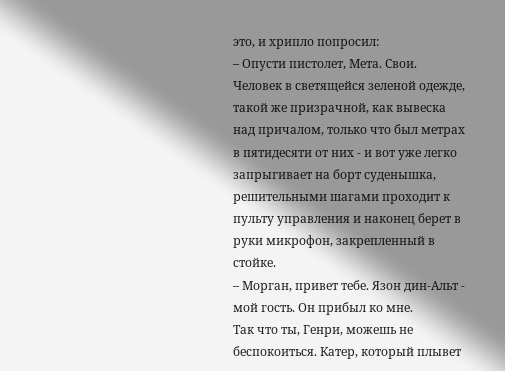это, и хрипло попросил:
– Опусти пистолет, Мета. Свои.
Человек в светящейся зеленой одежде, такой же призрачной, как вывеска над причалом, только что был метрах в пятидесяти от них - и вот уже легко запрыгивает на борт суденышка, решительными шагами проходит к пульту управления и наконец берет в руки микрофон, закрепленный в стойке.
– Морган, привет тебе. Язон дин-Альт - мой гость. Он прибыл ко мне.
Так что ты, Генри, можешь не беспокоиться. Катер, который плывет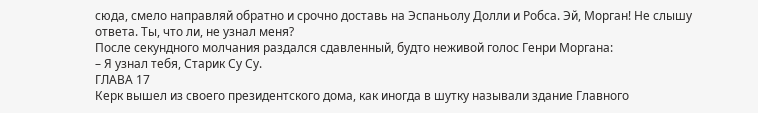сюда, смело направляй обратно и срочно доставь на Эспаньолу Долли и Робса. Эй, Морган! Не слышу ответа. Ты, что ли, не узнал меня?
После секундного молчания раздался сдавленный, будто неживой голос Генри Моргана:
– Я узнал тебя, Старик Су Су.
ГЛАВА 17
Керк вышел из своего президентского дома, как иногда в шутку называли здание Главного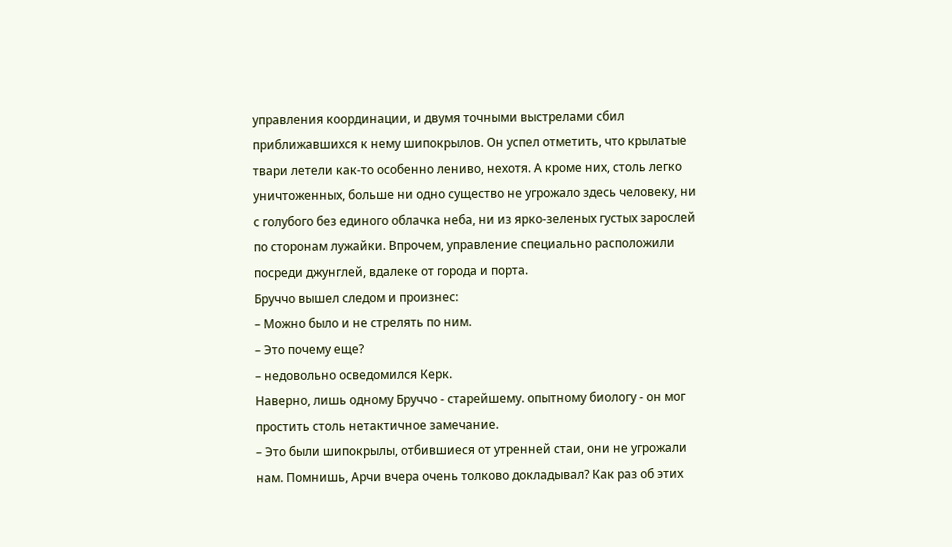управления координации, и двумя точными выстрелами сбил приближавшихся к нему шипокрылов. Он успел отметить, что крылатые твари летели как-то особенно лениво, нехотя. А кроме них, столь легко уничтоженных, больше ни одно существо не угрожало здесь человеку, ни с голубого без единого облачка неба, ни из ярко-зеленых густых зарослей по сторонам лужайки. Впрочем, управление специально расположили посреди джунглей, вдалеке от города и порта.
Бруччо вышел следом и произнес:
– Можно было и не стрелять по ним.
– Это почему еще?
– недовольно осведомился Керк.
Наверно, лишь одному Бруччо - старейшему. опытному биологу - он мог простить столь нетактичное замечание.
– Это были шипокрылы, отбившиеся от утренней стаи, они не угрожали нам. Помнишь, Арчи вчера очень толково докладывал? Как раз об этих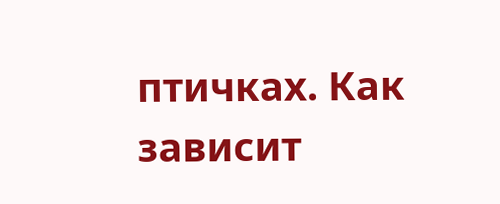птичках. Как зависит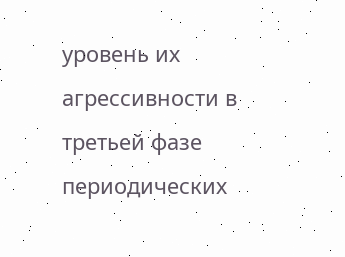уровень их агрессивности в третьей фазе периодических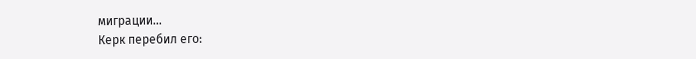миграции...
Керк перебил его: